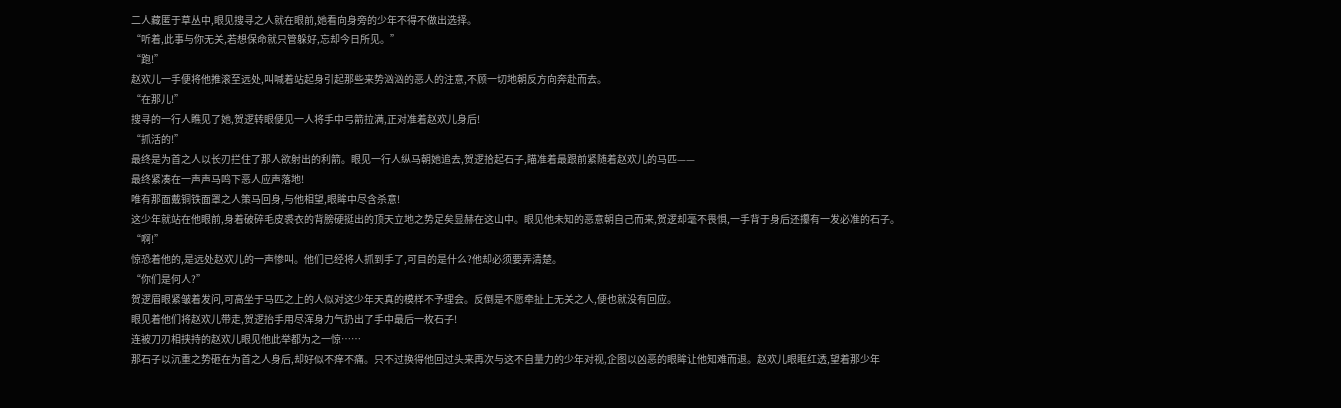二人藏匿于草丛中,眼见搜寻之人就在眼前,她看向身旁的少年不得不做出选择。
“听着,此事与你无关,若想保命就只管躲好,忘却今日所见。”
“跑!”
赵欢儿一手便将他推滚至远处,叫喊着站起身引起那些来势汹汹的恶人的注意,不顾一切地朝反方向奔赴而去。
“在那儿!”
搜寻的一行人瞧见了她,贺逻转眼便见一人将手中弓箭拉满,正对准着赵欢儿身后!
“抓活的!”
最终是为首之人以长刃拦住了那人欲射出的利箭。眼见一行人纵马朝她追去,贺逻拾起石子,瞄准着最跟前紧随着赵欢儿的马匹——
最终紧凑在一声声马鸣下恶人应声落地!
唯有那面戴铜铁面罩之人策马回身,与他相望,眼眸中尽含杀意!
这少年就站在他眼前,身着破碎毛皮裘衣的背膀硬挺出的顶天立地之势足矣显赫在这山中。眼见他未知的恶意朝自己而来,贺逻却毫不畏惧,一手背于身后还攥有一发必准的石子。
“啊!”
惊恐着他的,是远处赵欢儿的一声惨叫。他们已经将人抓到手了,可目的是什么?他却必须要弄清楚。
“你们是何人?”
贺逻眉眼紧皱着发问,可高坐于马匹之上的人似对这少年天真的模样不予理会。反倒是不愿牵扯上无关之人,便也就没有回应。
眼见着他们将赵欢儿带走,贺逻抬手用尽浑身力气扔出了手中最后一枚石子!
连被刀刃相挟持的赵欢儿眼见他此举都为之一惊……
那石子以沉重之势砸在为首之人身后,却好似不痒不痛。只不过换得他回过头来再次与这不自量力的少年对视,企图以凶恶的眼眸让他知难而退。赵欢儿眼眶红透,望着那少年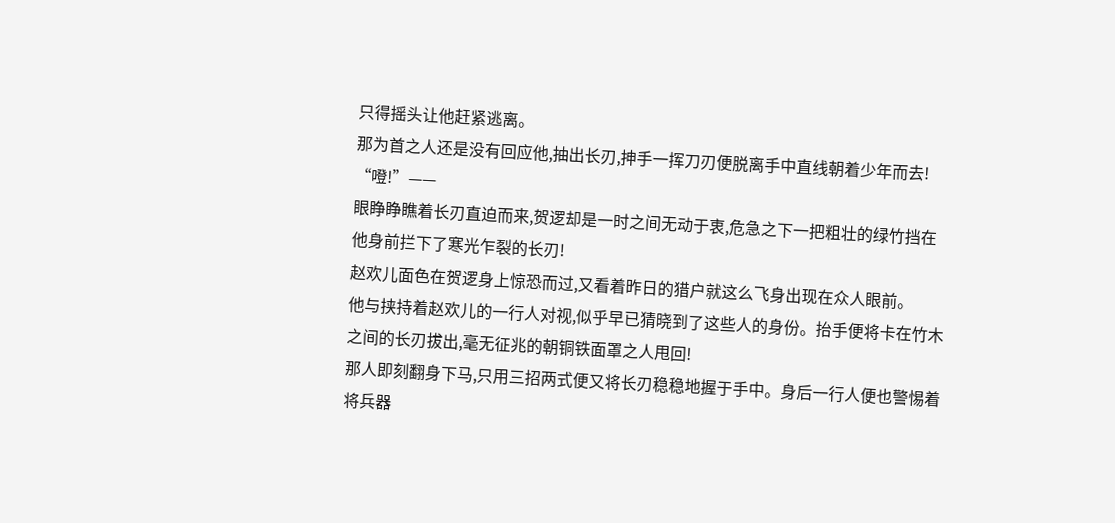只得摇头让他赶紧逃离。
那为首之人还是没有回应他,抽出长刃,抻手一挥刀刃便脱离手中直线朝着少年而去!
“噔!”——
眼睁睁瞧着长刃直迫而来,贺逻却是一时之间无动于衷,危急之下一把粗壮的绿竹挡在他身前拦下了寒光乍裂的长刃!
赵欢儿面色在贺逻身上惊恐而过,又看着昨日的猎户就这么飞身出现在众人眼前。
他与挟持着赵欢儿的一行人对视,似乎早已猜晓到了这些人的身份。抬手便将卡在竹木之间的长刃拔出,毫无征兆的朝铜铁面罩之人甩回!
那人即刻翻身下马,只用三招两式便又将长刃稳稳地握于手中。身后一行人便也警惕着将兵器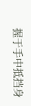握于手中抵挡身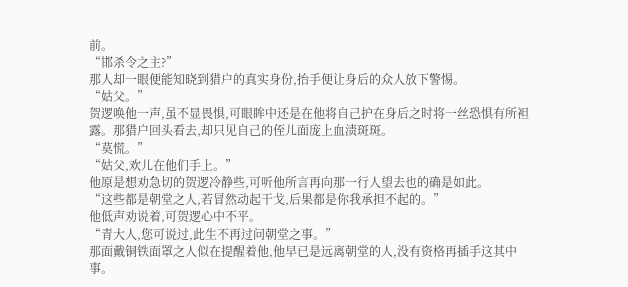前。
“邯杀令之主?”
那人却一眼便能知晓到猎户的真实身份,抬手便让身后的众人放下警惕。
“姑父。”
贺逻唤他一声,虽不显畏惧,可眼眸中还是在他将自己护在身后之时将一丝恐惧有所袒露。那猎户回头看去,却只见自己的侄儿面庞上血渍斑斑。
“莫慌。”
“姑父,欢儿在他们手上。”
他原是想劝急切的贺逻冷静些,可听他所言再向那一行人望去也的确是如此。
“这些都是朝堂之人,若冒然动起干戈,后果都是你我承担不起的。”
他低声劝说着,可贺逻心中不平。
“青大人,您可说过,此生不再过问朝堂之事。”
那面戴铜铁面罩之人似在提醒着他,他早已是远离朝堂的人,没有资格再插手这其中事。